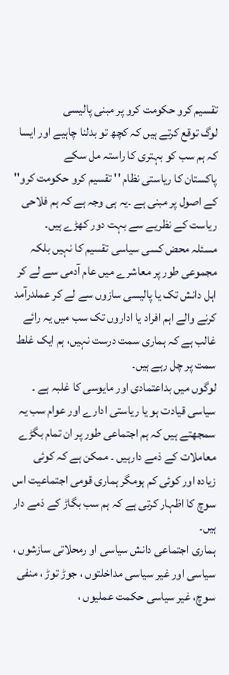تقسیم کرو حکومت کرو پر مبنی پالیسی
لوگ توقع کرتے ہیں کہ کچھ تو بدلنا چاہیے اور ایسا کہ ہم سب کو بہتری کا راستہ مل سکے
پاکستان کا ریاستی نظام '' تقسیم کرو حکومت کرو'' کے اصول پر مبنی ہے ۔یہ ہی وجہ ہے کہ ہم فلاحی ریاست کے نظریے سے بہت دور کھڑے ہیں۔
مسئلہ محض کسی سیاسی تقسیم کا نہیں بلکہ مجموعی طور پر معاشرے میں عام آدمی سے لے کر اہل دانش تک یا پالیسی سازوں سے لے کر عملدرآمد کرنے والے اہم افراد یا اداروں تک سب میں یہ رائے غالب ہے کہ ہماری سمت درست نہیں، ہم ایک غلط سمت پر چل رہے ہیں۔
لوگوں میں بداعتمادی اور مایوسی کا غلبہ ہے ۔ سیاسی قیادت ہو یا ریاستی ادارے اور عوام سب یہ سمجھتے ہیں کہ ہم اجتماعی طور پر ان تمام بگڑے معاملات کے ذمے دارہیں ۔ ممکن ہے کہ کوئی زیادہ اور کوئی کم ہومگر ہماری قومی اجتماعیت اس سوچ کا اظہار کرتی ہے کہ ہم سب بگاڑ کے ذمے دار ہیں۔
ہماری اجتماعی دانش سیاسی او رمحلاتی سازشوں ، سیاسی اور غیر سیاسی مداخلتوں ، جوڑ توڑ ، منفی سوچ، غیر سیاسی حکمت عملیوں ،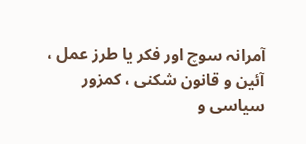آمرانہ سوچ اور فکر یا طرز عمل ، آئین و قانون شکنی ، کمزور سیاسی و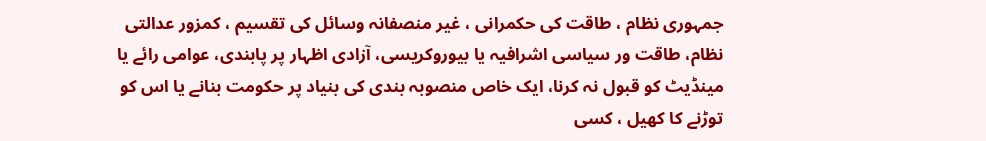جمہوری نظام ، طاقت کی حکمرانی ، غیر منصفانہ وسائل کی تقسیم ، کمزور عدالتی نظام، طاقت ور سیاسی اشرافیہ یا بیوروکریسی، آزادی اظہار پر پابندی، عوامی رائے یا مینڈیٹ کو قبول نہ کرنا، ایک خاص منصوبہ بندی کی بنیاد پر حکومت بنانے یا اس کو توڑنے کا کھیل ، کسی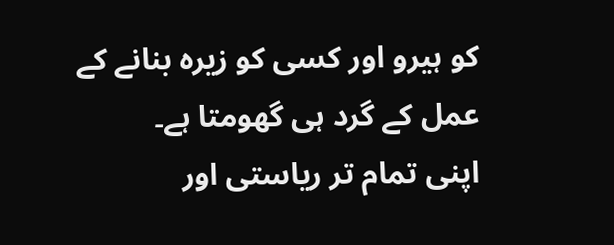کو ہیرو اور کسی کو زیرہ بنانے کے عمل کے گرد ہی گھومتا ہے۔
اپنی تمام تر ریاستی اور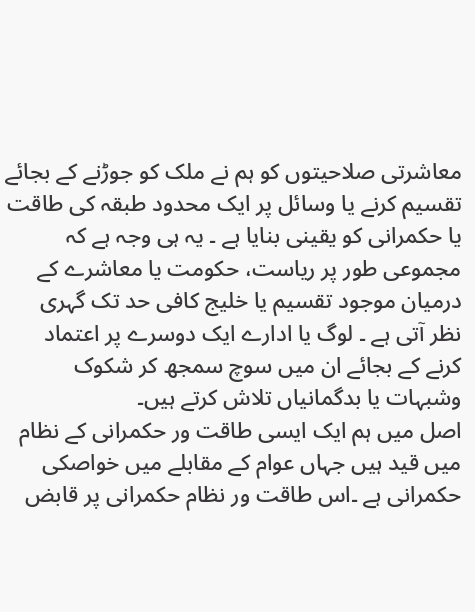معاشرتی صلاحیتوں کو ہم نے ملک کو جوڑنے کے بجائے تقسیم کرنے یا وسائل پر ایک محدود طبقہ کی طاقت یا حکمرانی کو یقینی بنایا ہے ۔ یہ ہی وجہ ہے کہ مجموعی طور پر ریاست، حکومت یا معاشرے کے درمیان موجود تقسیم یا خلیج کافی حد تک گہری نظر آتی ہے ۔ لوگ یا ادارے ایک دوسرے پر اعتماد کرنے کے بجائے ان میں سوچ سمجھ کر شکوک وشبہات یا بدگمانیاں تلاش کرتے ہیں۔
اصل میں ہم ایک ایسی طاقت ور حکمرانی کے نظام میں قید ہیں جہاں عوام کے مقابلے میں خواصکی حکمرانی ہے ۔اس طاقت ور نظام حکمرانی پر قابض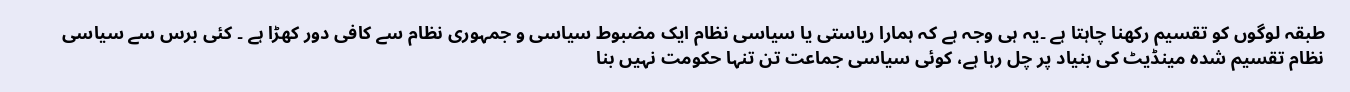طبقہ لوگوں کو تقسیم رکھنا چاہتا ہے ۔یہ ہی وجہ ہے کہ ہمارا ریاستی یا سیاسی نظام ایک مضبوط سیاسی و جمہوری نظام سے کافی دور کھڑا ہے ۔ کئی برس سے سیاسی نظام تقسیم شدہ مینڈیٹ کی بنیاد پر چل رہا ہے، کوئی سیاسی جماعت تن تنہا حکومت نہیں بنا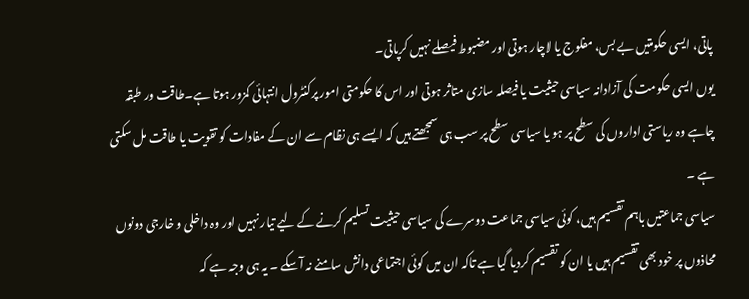پاتی، ایسی حکومتیں بے بس، مفلوج یا لاچار ہوتی اور مضبوط فیصلے نہیں کرپاتی۔
یوں ایسی حکومت کی آزادانہ سیاسی حیثیت یا فیصلہ سازی متاثر ہوتی اور اس کا حکومتی امور پرکنٹرول انتہائی کمزور ہوتا ہے۔طاقت ور طبقہ چاہے وہ ریاستی اداروں کی سطح پر ہو یا سیاسی سطح پر سب ہی سمجھتے ہیں کہ ایسے ہی نظام سے ان کے مفادات کو تقویت یا طاقت مل سکتی ہے ۔
سیاسی جماعتیں باہم تقسیم ہیں، کوئی سیاسی جماعت دوسرے کی سیاسی حیثیت تسلیم کرنے کے لیے تیار نہیں اور وہ داخلی و خارجی دونوں محاذوں پر خود بھی تقسیم ہیں یا ان کو تقسیم کردیا گیا ہے تاکہ ان میں کوئی اجتماعی دانش سامنے نہ آسکے ۔ یہ ہی وجہ ہے کہ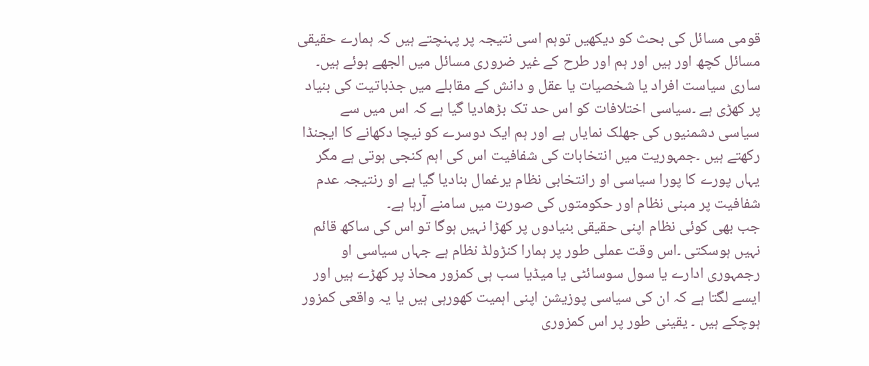قومی مسائل کی بحث کو دیکھیں توہم اسی نتیجہ پر پہنچتے ہیں کہ ہمارے حقیقی مسائل کچھ اور ہیں اور ہم اور طرح کے غیر ضروری مسائل میں الجھے ہوئے ہیں۔
ساری سیاست افراد یا شخصیات یا عقل و دانش کے مقابلے میں جذباتیت کی بنیاد پر کھڑی ہے ۔سیاسی اختلافات کو اس حد تک بڑھادیا گیا ہے کہ اس میں سے سیاسی دشمنیوں کی جھلک نمایاں ہے اور ہم ایک دوسرے کو نیچا دکھانے کا ایجنڈا رکھتے ہیں ۔جمہوریت میں انتخابات کی شفافیت اس کی اہم کنجی ہوتی ہے مگر یہاں پورے کا پورا سیاسی او رانتخابی نظام یرغمال بنادیا گیا ہے او رنتیجہ عدم شفافیت پر مبنی نظام اور حکومتوں کی صورت میں سامنے آرہا ہے۔
جب بھی کوئی نظام اپنی حقیقی بنیادوں پر کھڑا نہیں ہوگا تو اس کی ساکھ قائم نہیں ہوسکتی ۔اس وقت عملی طور پر ہمارا کنڑولڈ نظام ہے جہاں سیاسی او رجمہوری ادارے یا سول سوسائٹی یا میڈیا سب ہی کمزور محاذ پر کھڑے ہیں اور ایسے لگتا ہے کہ ان کی سیاسی پوزیشن اپنی اہمیت کھورہی ہیں یا یہ واقعی کمزور ہوچکے ہیں ۔ یقینی طور پر اس کمزوری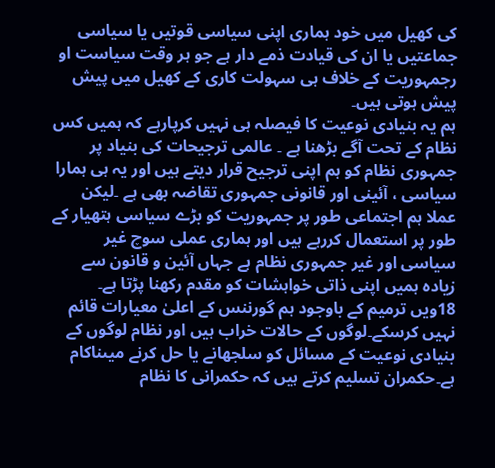کی کھیل میں خود ہماری اپنی سیاسی قوتیں یا سیاسی جماعتیں یا ان کی قیادت ذمے دار ہے جو ہر وقت سیاست او رجمہوریت کے خلاف ہی سہولت کاری کے کھیل میں پیش پیش ہوتی ہیں۔
ہم یہ بنیادی نوعیت کا فیصلہ ہی نہیں کرپارہے کہ ہمیں کس نظام کے تحت آگے بڑھنا ہے ۔ عالمی ترجیحات کی بنیاد پر جمہوری نظام کو ہم اپنی ترجیح قرار دیتے ہیں اور یہ ہی ہمارا سیاسی ، آئینی اور قانونی جمہوری تقاضہ بھی ہے ۔لیکن عملا ہم اجتماعی طور پر جمہوریت کو بڑے سیاسی ہتھیار کے طور پر استعمال کررہے ہیں اور ہماری عملی سوچ غیر سیاسی اور غیر جمہوری نظام ہے جہاں آئین و قانون سے زیادہ ہمیں اپنی ذاتی خواہشات کو مقدم رکھنا پڑتا ہے۔
18ویں ترمیم کے باوجود ہم گورننس کے اعلیٰ معیارات قائم نہیں کرسکے۔لوگوں کے حالات خراب ہیں اور نظام لوگوں کے بنیادی نوعیت کے مسائل کو سلجھانے یا حل کرنے میںناکام ہے۔حکمران تسلیم کرتے ہیں کہ حکمرانی کا نظام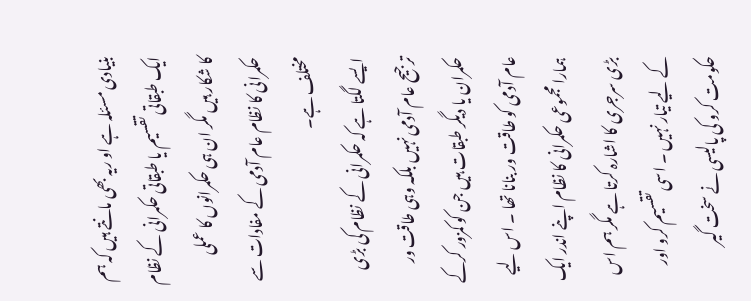بنیادی مسئلہ ہے او ریہ بھی مانتے ہیں کہ ہم ایک طبقاتی تقسیم یا طبقاتی حکمرانی کے نظام کا شکار ہیں مگر ان ہی حکمرانوں کا عملی حکمرانی کا نظام عام آدمی کے مفادات سے مختلف ہے۔
ایسے لگتا ہے کہ حکمرانی کے نظام کی بڑی ترجیح عام آدمی نہیں بلکہ وہی طاقت ور حکمران یا دیگر طبقات ہیں جن کو کمزور کرکے عام آدمی کو طاقت ور بنانا تھا ۔ اس لیے ہمارا مجموعی حکمرانی کا نظام اپنے اندر ایک بڑی سرجری کا اشارہ کرتا ہے مگر ہم اس کے لیے تیار نہیں ۔ اسی تقسیم کرو اور حکومت کرو کی پالیسی نے سخت گیر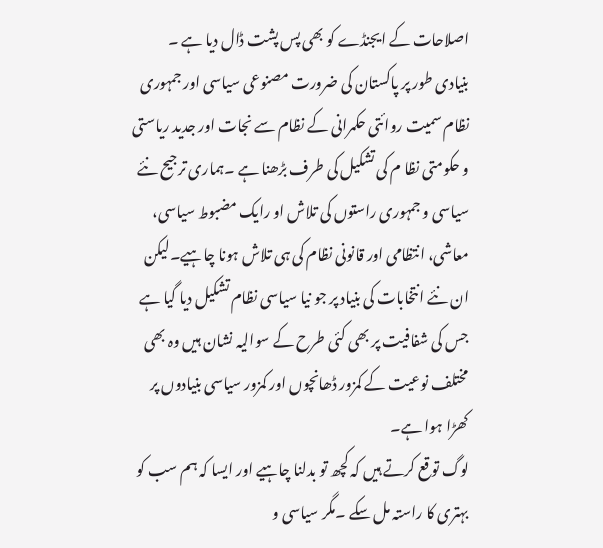اصلاحات کے ایجنڈے کو بھی پس پشت ڈال دیا ہے ۔
بنیادی طور پر پاکستان کی ضرورت مصنوعی سیاسی اور جمہوری نظام سمیت روائتی حکمرانی کے نظام سے نجات اور جدید ریاستی و حکومتی نظا م کی تشکیل کی طرف بڑھنا ہے ۔ہماری ترجیح نئے سیاسی و جمہوری راستوں کی تلاش او رایک مضبوط سیاسی، معاشی، انتظامی اور قانونی نظام کی ہی تلاش ہونا چاہیے۔لیکن ان نئے انتخابات کی بنیاد پر جو نیا سیاسی نظام تشکیل دیا گیا ہے جس کی شفافیت پر بھی کئی طرح کے سوالیہ نشان ہیں وہ بھی مختلف نوعیت کے کمزور ڈھانچوں اور کمزور سیاسی بنیادوں پر کھڑا ہوا ہے۔
لوگ توقع کرتے ہیں کہ کچھ تو بدلنا چاہیے اور ایسا کہ ہم سب کو بہتری کا راستہ مل سکے ۔مگر سیاسی و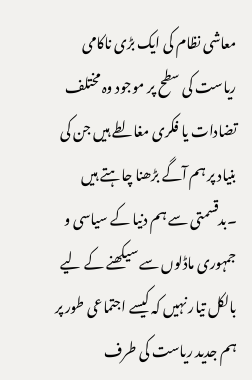معاشی نظام کی ایک بڑی ناکامی ریاست کی سطح پر موجود وہ مختلف تضادات یا فکری مغالطے ہیں جن کی بنیاد پر ہم آگے بڑھنا چاہتے ہیں ۔بدقسمتی سے ہم دنیا کے سیاسی و جمہوری ماڈلوں سے سیکھنے کے لیے بالکل تیار نہیں کہ کیسے اجتماعی طور پر ہم جدید ریاست کی طرف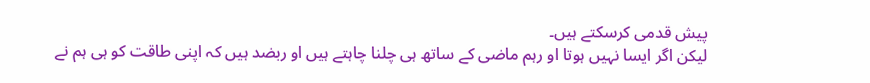پیش قدمی کرسکتے ہیں۔
لیکن اگر ایسا نہیں ہوتا او رہم ماضی کے ساتھ ہی چلنا چاہتے ہیں او ربضد ہیں کہ اپنی طاقت کو ہی ہم نے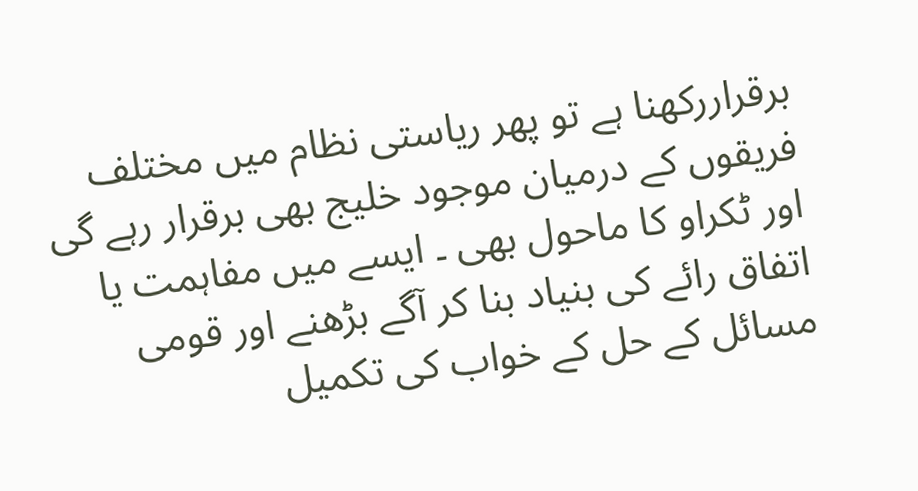برقراررکھنا ہے تو پھر ریاستی نظام میں مختلف فریقوں کے درمیان موجود خلیج بھی برقرار رہے گی اور ٹکراو کا ماحول بھی ۔ ایسے میں مفاہمت یا اتفاق رائے کی بنیاد بنا کر آگے بڑھنے اور قومی مسائل کے حل کے خواب کی تکمیل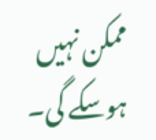ممکن نہیں ہوسکے گی۔